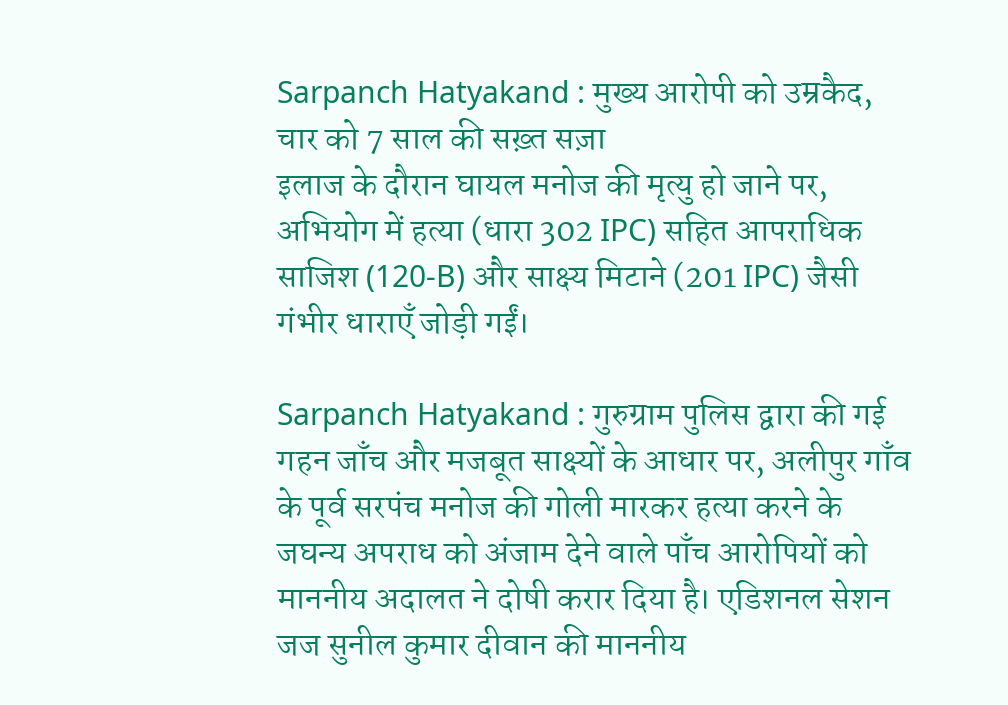Sarpanch Hatyakand : मुख्य आरोपी को उम्रकैद, चार को 7 साल की सख़्त सज़ा
इलाज के दौरान घायल मनोज की मृत्यु हो जाने पर, अभियोग में हत्या (धारा 302 IPC) सहित आपराधिक साजिश (120-B) और साक्ष्य मिटाने (201 IPC) जैसी गंभीर धाराएँ जोड़ी गईं।

Sarpanch Hatyakand : गुरुग्राम पुलिस द्वारा की गई गहन जाँच और मजबूत साक्ष्यों के आधार पर, अलीपुर गाँव के पूर्व सरपंच मनोज की गोली मारकर हत्या करने के जघन्य अपराध को अंजाम देने वाले पाँच आरोपियों को माननीय अदालत ने दोषी करार दिया है। एडिशनल सेशन जज सुनील कुमार दीवान की माननीय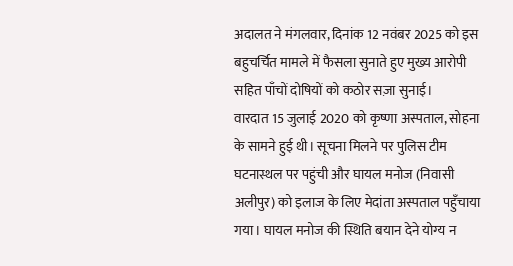अदालत ने मंगलवार, दिनांक 12 नवंबर 2025 को इस बहुचर्चित मामले में फैसला सुनाते हुए मुख्य आरोपी सहित पाँचों दोषियों को कठोर सज़ा सुनाई।
वारदात 15 जुलाई 2020 को कृष्णा अस्पताल, सोहना के सामने हुई थी। सूचना मिलने पर पुलिस टीम घटनास्थल पर पहुंची और घायल मनोज (निवासी अलीपुर) को इलाज के लिए मेदांता अस्पताल पहुँचाया गया। घायल मनोज की स्थिति बयान देने योग्य न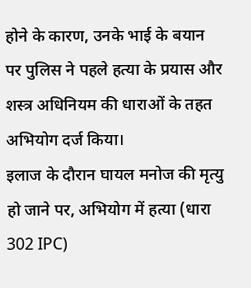होने के कारण, उनके भाई के बयान पर पुलिस ने पहले हत्या के प्रयास और शस्त्र अधिनियम की धाराओं के तहत अभियोग दर्ज किया।
इलाज के दौरान घायल मनोज की मृत्यु हो जाने पर, अभियोग में हत्या (धारा 302 IPC)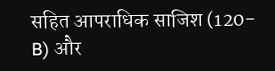सहित आपराधिक साजिश (120-B) और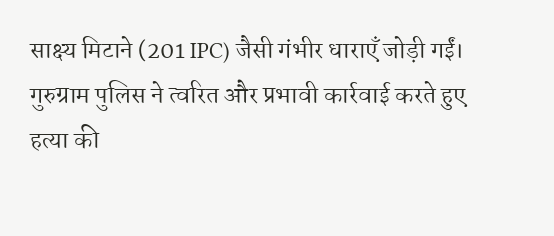साक्ष्य मिटाने (201 IPC) जैसी गंभीर धाराएँ जोड़ी गईं।
गुरुग्राम पुलिस ने त्वरित और प्रभावी कार्रवाई करते हुए हत्या की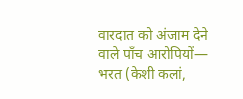वारदात को अंजाम देने वाले पाँच आरोपियों— भरत (केशी कलां,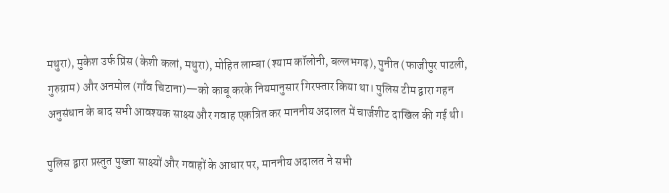मथुरा), मुकेश उर्फ प्रिंस (केशी कलां, मथुरा), मोहित लाम्बा (श्याम कॉलोनी, बल्लभगढ़), पुनीत (फाजीपुर पाटली, गुरुग्राम) और अनमोल (गाँव चिटाना)—को काबू करके नियमानुसार गिरफ्तार किया था। पुलिस टीम द्वारा गहन अनुसंधान के बाद सभी आवश्यक साक्ष्य और गवाह एकत्रित कर माननीय अदालत में चार्जशीट दाखिल की गई थी।

पुलिस द्वारा प्रस्तुत पुख्ता साक्ष्यों और गवाहों के आधार पर, माननीय अदालत ने सभी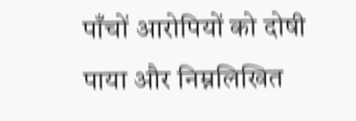पाँचों आरोपियों को दोषी पाया और निम्नलिखित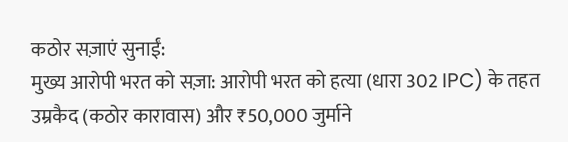कठोर सज़ाएं सुनाईं:
मुख्य आरोपी भरत को सज़ा: आरोपी भरत को हत्या (धारा 302 IPC) के तहत उम्रकैद (कठोर कारावास) और ₹50,000 जुर्माने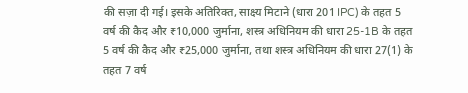की सज़ा दी गई। इसके अतिरिक्त, साक्ष्य मिटाने (धारा 201 IPC) के तहत 5 वर्ष की कैद और ₹10,000 जुर्माना, शस्त्र अधिनियम की धारा 25-1B के तहत 5 वर्ष की कैद और ₹25,000 जुर्माना, तथा शस्त्र अधिनियम की धारा 27(1) के तहत 7 वर्ष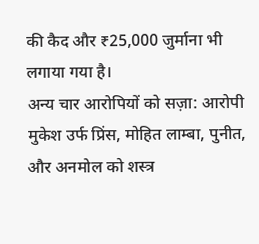की कैद और ₹25,000 जुर्माना भी लगाया गया है।
अन्य चार आरोपियों को सज़ा: आरोपी मुकेश उर्फ प्रिंस, मोहित लाम्बा, पुनीत, और अनमोल को शस्त्र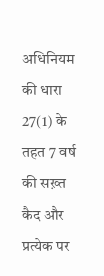अधिनियम की धारा 27(1) के तहत 7 वर्ष की सख़्त कैद और प्रत्येक पर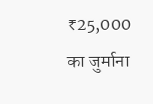₹25,000 का जुर्माना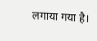लगाया गया है।